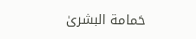حَمامة البشریٰ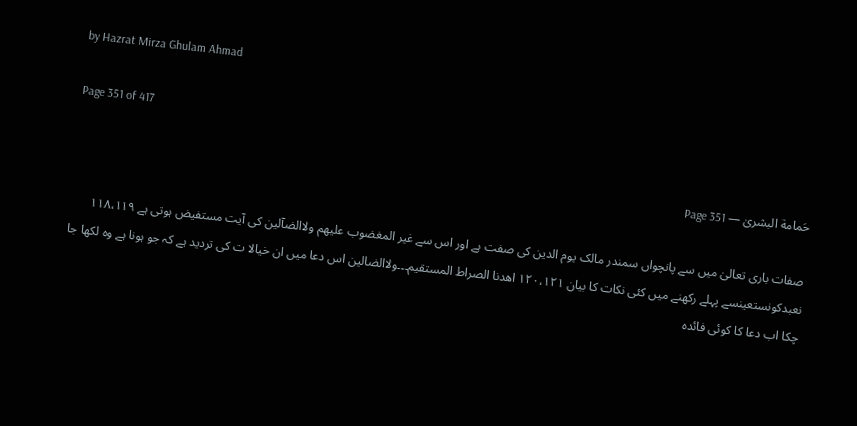by Hazrat Mirza Ghulam Ahmad

Page 351 of 417

حَمامة البشریٰ — Page 351

صفات باری تعالیٰ میں سے پانچواں سمندر مالک یوم الدین کی صفت ہے اور اس سے غیر المغضوب علیھم ولاالضآلین کی آیت مستفیض ہوتی ہے ۱۱۸،۱۱۹ نعبدکونستعینسے پہلے رکھنے میں کئی نکات کا بیان ۱۲۰،۱۲۱ اھدنا الصراط المستقیم۔۔۔ولاالضالین اس دعا میں ان خیالا ت کی تردید ہے کہ جو ہونا ہے وہ لکھا جا چکا اب دعا کا کوئی فائدہ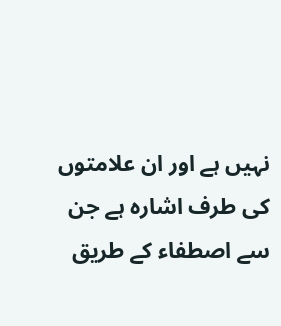نہیں ہے اور ان علامتوں کی طرف اشارہ ہے جن سے اصطفاء کے طریق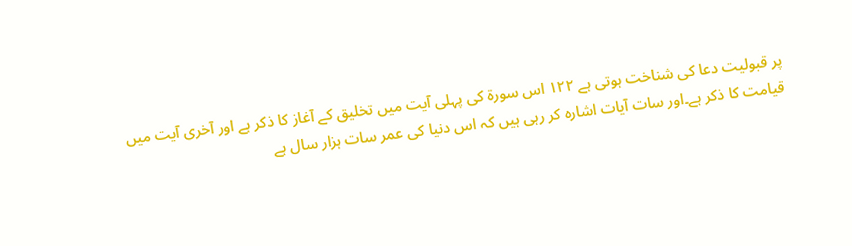پر قبولیت دعا کی شناخت ہوتی ہے ۱۲۲ اس سورۃ کی پہلی آیت میں تخلیق کے آغاز کا ذکر ہے اور آخری آیت میں قیامت کا ذکر ہے۔اور سات آیات اشارہ کر رہی ہیں کہ اس دنیا کی عمر سات ہزار سال ہے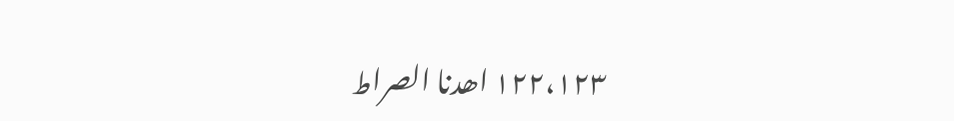۱۲۲،۱۲۳ اھدنا الصراط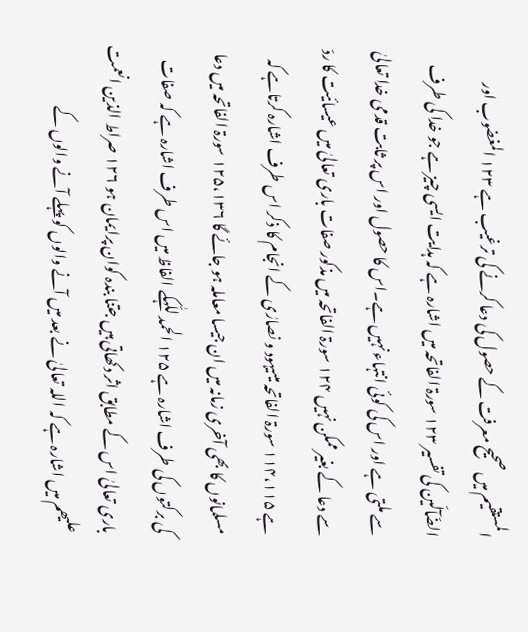المستقیم میں صحیح معرفت کے حصول کی دعا کرنے کی ترغیب ہے ۱۲۳ المغضوب اور الضّآلّین کی تفسیر ۱۲۳ سورۃ الفاتحہ میں اشارہ ہے کہ ہدایت ایسی چیز ہے جو خدا کی طرف سے ملتی ہے اور اس کی کوئی انتہاء نہیں ہے۔اس کا حصول اور اس پر ثابت قدمی خدا تعالیٰ سے دعا کے بغیر ممکن نہیں ۱۲۴ سورۃ الفاتحہ میں مذکور صفات باری تعالیٰ میں عیسائیت کا ردّ ہے ۱۱۴،۱۱۵ سورۃ الفاتحہ میںیہود و نصارٰی کے انجام کا ذکر اس طرف اشارہ کرتاہے کہ مسلمانوں کا بھی آخری زمانہ میں ان جیسا معاملہ ہو جائے گا ۱۲۵،۱۳۶ سورۃ الفاتحہ میں دعا کی برکتوں کی طرف اشارہ ہے ۱۲۵ الحمد للّٰہکے الفاظ میں اس طرف اشارہ ہے کہ صفات باری تعالیٰ اس کے مطابق اثر دکھاتی ہیں جتنا بندہ کوان پرایمان ہو ۱۲۶ صراط الذین انعمت علیھم میں اشارہ ہے کہ اللہ تعالیٰ نے بعد میں آنے والوں کو پہلے آنے والوں کے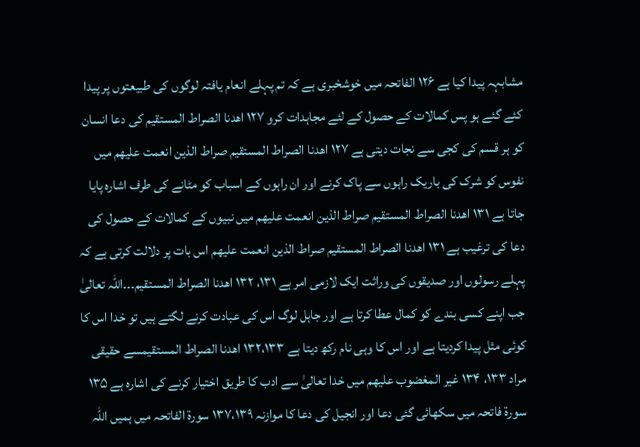مشابہہ پیدا کیا ہے ۱۲۶ الفاتحہ میں خوشخبری ہے کہ تم پہلے انعام یافتہ لوگوں کی طبیعتوں پر پیدا کئے گئے ہو پس کمالات کے حصول کے لئے مجاہدات کرو ۱۲۷ اھدنا الصراط المستقیم کی دعا انسان کو ہر قسم کی کجی سے نجات دیتی ہے ۱۲۷ اھدنا الصراط المستقیم صراط الذین انعمت علیھم میں نفوس کو شرک کی باریک راہوں سے پاک کرنے اور ان راہوں کے اسباب کو مٹانے کی طرف اشارہ پایا جاتا ہے ۱۳۱ اھدنا الصراط المستقیم صراط الذین انعمت علیھم میں نبیوں کے کمالات کے حصول کی دعا کی ترغیب ہے ۱۳۱ اھدنا الصراط المستقیم صراط الذین انعمت علیھم اس بات پر دلالت کرتی ہے کہ پہلے رسولوں اور صدیقوں کی وراثت ایک لازمی امر ہے ۱۳۱، ۱۳۲ اھدنا الصراط المستقیم۔۔۔اللہ تعالیٰ جب اپنے کسی بندے کو کمال عطا کرتا ہے اور جاہل لوگ اس کی عبادت کرنے لگتے ہیں تو خدا اس کا کوئی مثل پیدا کردیتا ہے اور اس کا وہی نام رکھ دیتا ہے ۱۳۲،۱۳۳ اھدنا الصراط المستقیمسے حقیقی مراد ۱۳۳، ۱۳۴ غیر المغضوب علیھم میں خدا تعالیٰ سے ادب کا طریق اختیار کرنے کی اشارہ ہے ۱۳۵ سورۃ فاتحہ میں سکھائی گئی دعا اور انجیل کی دعا کا موازنہ ۱۳۷،۱۳۹ سورۃ الفاتحہ میں ہمیں اللہ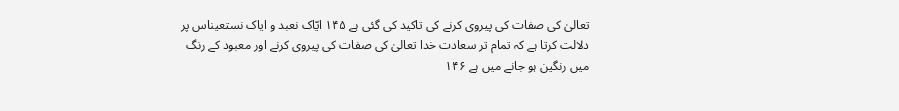تعالیٰ کی صفات کی پیروی کرنے کی تاکید کی گئی ہے ۱۴۵ ایّاک نعبد و ایاک نستعیناس پر دلالت کرتا ہے کہ تمام تر سعادت خدا تعالیٰ کی صفات کی پیروی کرنے اور معبود کے رنگ میں رنگین ہو جانے میں ہے ۱۴۶